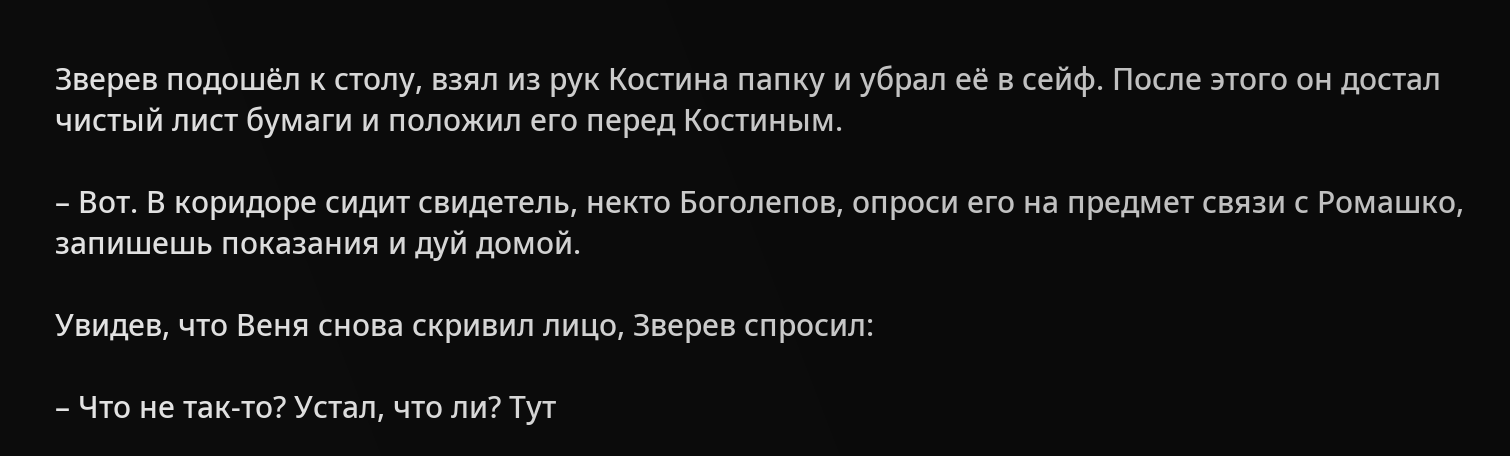Зверев подошёл к столу, взял из рук Костина папку и убрал её в сейф. После этого он достал чистый лист бумаги и положил его перед Костиным.

– Вот. В коридоре сидит свидетель, некто Боголепов, опроси его на предмет связи с Ромашко, запишешь показания и дуй домой.

Увидев, что Веня снова скривил лицо, Зверев спросил:

– Что не так-то? Устал, что ли? Тут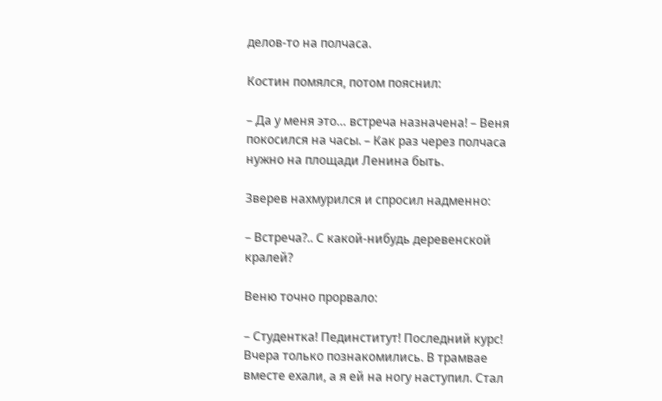делов-то на полчаса.

Костин помялся, потом пояснил:

– Да у меня это… встреча назначена! – Веня покосился на часы. – Как раз через полчаса нужно на площади Ленина быть.

Зверев нахмурился и спросил надменно:

– Встреча?.. С какой-нибудь деревенской кралей?

Веню точно прорвало:

– Студентка! Пединститут! Последний курс! Вчера только познакомились. В трамвае вместе ехали, а я ей на ногу наступил. Стал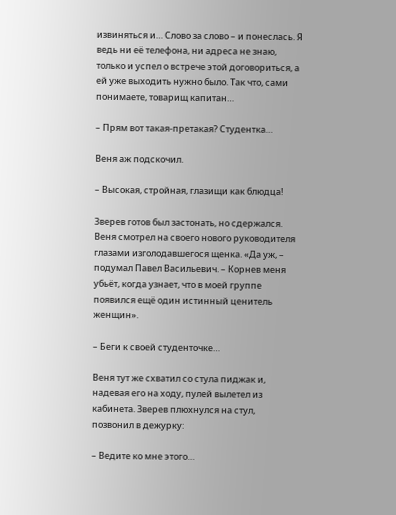извиняться и… Слово за слово – и понеслась. Я ведь ни её телефона, ни адреса не знаю, только и успел о встрече этой договориться, а ей уже выходить нужно было. Так что, сами понимаете, товарищ капитан…

– Прям вот такая-претакая? Студентка…

Веня аж подскочил.

– Высокая, стройная, глазищи как блюдца!

Зверев готов был застонать, но сдержался. Веня смотрел на своего нового руководителя глазами изголодавшегося щенка. «Да уж, – подумал Павел Васильевич. – Корнев меня убьёт, когда узнает, что в моей группе появился ещё один истинный ценитель женщин».

– Беги к своей студенточке…

Веня тут же схватил со стула пиджак и, надевая его на ходу, пулей вылетел из кабинета. Зверев плюхнулся на стул, позвонил в дежурку:

– Ведите ко мне этого…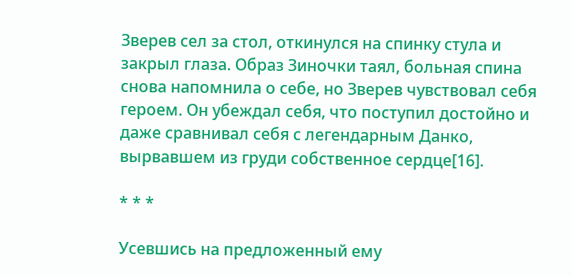Зверев сел за стол, откинулся на спинку стула и закрыл глаза. Образ Зиночки таял, больная спина снова напомнила о себе, но Зверев чувствовал себя героем. Он убеждал себя, что поступил достойно и даже сравнивал себя с легендарным Данко, вырвавшем из груди собственное сердце[16].

* * *

Усевшись на предложенный ему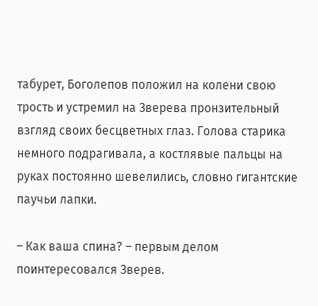табурет, Боголепов положил на колени свою трость и устремил на Зверева пронзительный взгляд своих бесцветных глаз. Голова старика немного подрагивала, а костлявые пальцы на руках постоянно шевелились, словно гигантские паучьи лапки.

– Как ваша спина? – первым делом поинтересовался Зверев.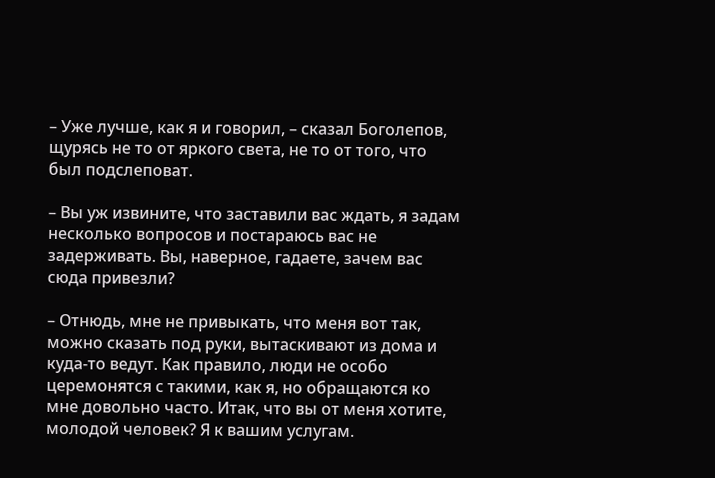– Уже лучше, как я и говорил, – сказал Боголепов, щурясь не то от яркого света, не то от того, что был подслеповат.

– Вы уж извините, что заставили вас ждать, я задам несколько вопросов и постараюсь вас не задерживать. Вы, наверное, гадаете, зачем вас сюда привезли?

– Отнюдь, мне не привыкать, что меня вот так, можно сказать под руки, вытаскивают из дома и куда-то ведут. Как правило, люди не особо церемонятся с такими, как я, но обращаются ко мне довольно часто. Итак, что вы от меня хотите, молодой человек? Я к вашим услугам.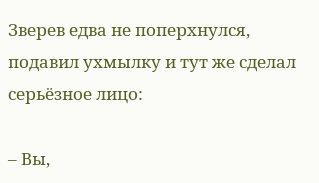Зверев едва не поперхнулся, подавил ухмылку и тут же сделал серьёзное лицо:

– Вы,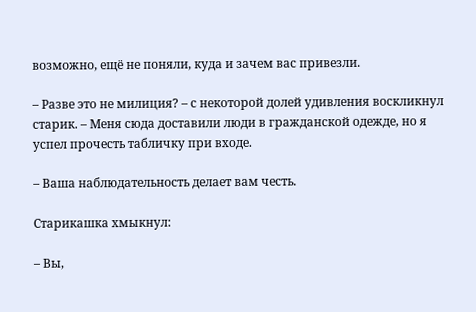возможно, ещё не поняли, куда и зачем вас привезли.

– Разве это не милиция? – с некоторой долей удивления воскликнул старик. – Меня сюда доставили люди в гражданской одежде, но я успел прочесть табличку при входе.

– Ваша наблюдательность делает вам честь.

Старикашка хмыкнул:

– Вы,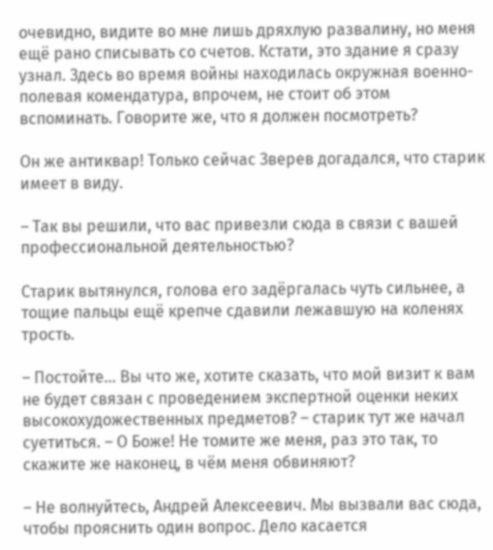очевидно, видите во мне лишь дряхлую развалину, но меня ещё рано списывать со счетов. Кстати, это здание я сразу узнал. Здесь во время войны находилась окружная военно-полевая комендатура, впрочем, не стоит об этом вспоминать. Говорите же, что я должен посмотреть?

Он же антиквар! Только сейчас Зверев догадался, что старик имеет в виду.

– Так вы решили, что вас привезли сюда в связи с вашей профессиональной деятельностью?

Старик вытянулся, голова его задёргалась чуть сильнее, а тощие пальцы ещё крепче сдавили лежавшую на коленях трость.

– Постойте… Вы что же, хотите сказать, что мой визит к вам не будет связан с проведением экспертной оценки неких высокохудожественных предметов? – старик тут же начал суетиться. – О Боже! Не томите же меня, раз это так, то скажите же наконец, в чём меня обвиняют?

– Не волнуйтесь, Андрей Алексеевич. Мы вызвали вас сюда, чтобы прояснить один вопрос. Дело касается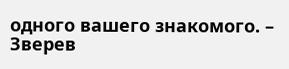одного вашего знакомого. – Зверев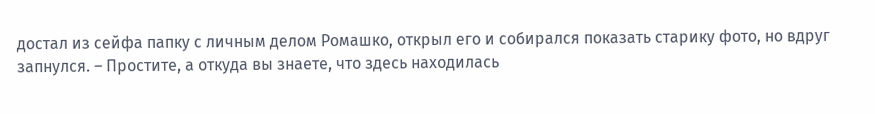достал из сейфа папку с личным делом Ромашко, открыл его и собирался показать старику фото, но вдруг запнулся. – Простите, а откуда вы знаете, что здесь находилась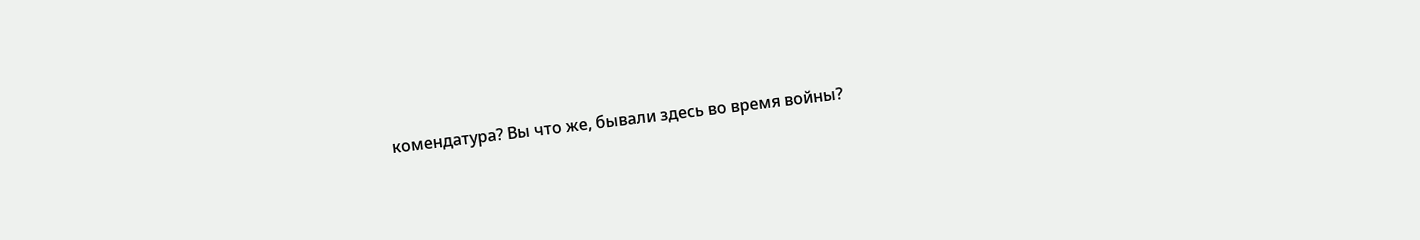комендатура? Вы что же, бывали здесь во время войны?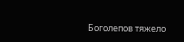Боголепов тяжело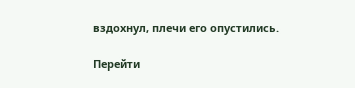вздохнул, плечи его опустились.

Перейти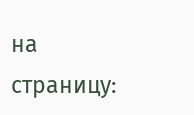на страницу: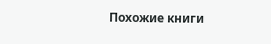Похожие книги